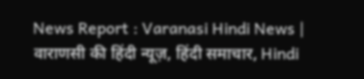News Report : Varanasi Hindi News | वाराणसी की हिंदी न्यूज़, हिंदी समाचार, Hindi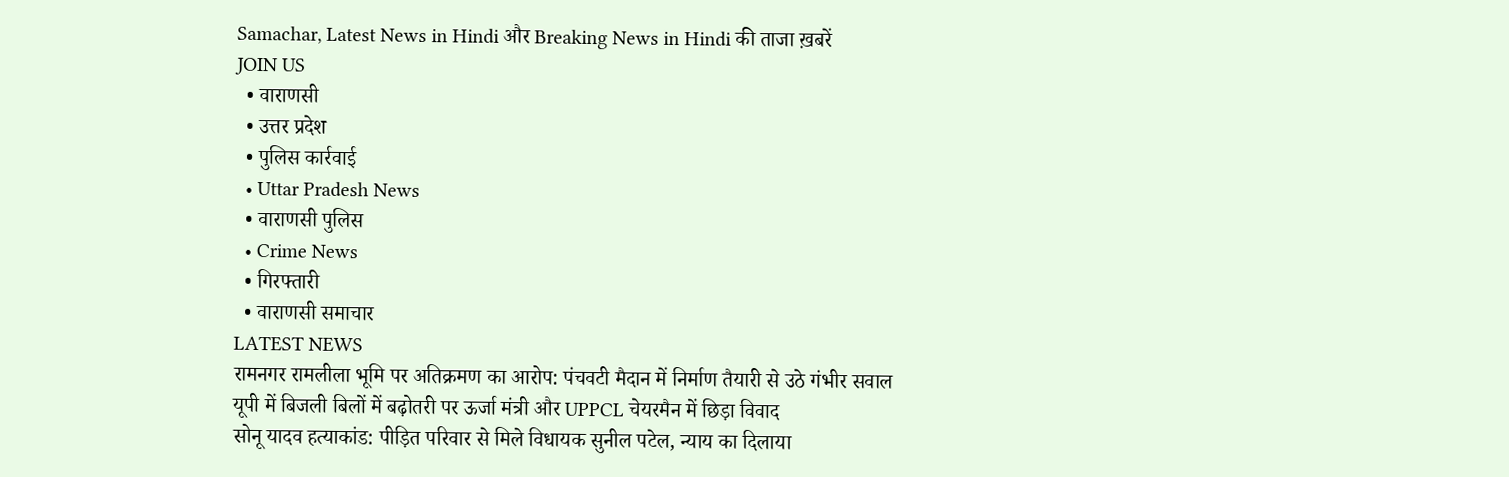Samachar, Latest News in Hindi और Breaking News in Hindi की ताजा ख़बरें
JOIN US
  • वाराणसी
  • उत्तर प्रदेश
  • पुलिस कार्रवाई
  • Uttar Pradesh News
  • वाराणसी पुलिस
  • Crime News
  • गिरफ्तारी
  • वाराणसी समाचार
LATEST NEWS
रामनगर रामलीला भूमि पर अतिक्रमण का आरोप: पंचवटी मैदान में निर्माण तैयारी से उठे गंभीर सवाल
यूपी में बिजली बिलों में बढ़ोतरी पर ऊर्जा मंत्री और UPPCL चेयरमैन में छिड़ा विवाद
सोनू यादव हत्याकांड: पीड़ित परिवार से मिले विधायक सुनील पटेल, न्याय का दिलाया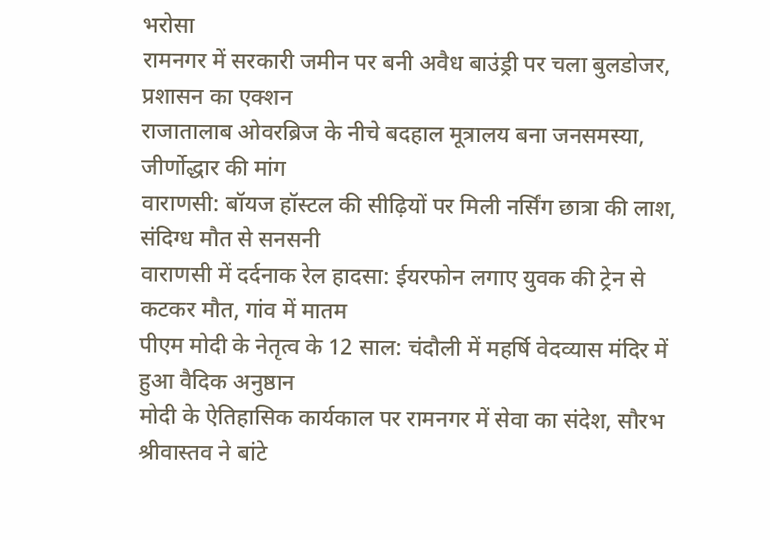भरोसा
रामनगर में सरकारी जमीन पर बनी अवैध बाउंड्री पर चला बुलडोजर, प्रशासन का एक्शन
राजातालाब ओवरब्रिज के नीचे बदहाल मूत्रालय बना जनसमस्या, जीर्णोद्धार की मांग
वाराणसी: बॉयज हॉस्टल की सीढ़ियों पर मिली नर्सिंग छात्रा की लाश, संदिग्ध मौत से सनसनी
वाराणसी में दर्दनाक रेल हादसा: ईयरफोन लगाए युवक की ट्रेन से कटकर मौत, गांव में मातम
पीएम मोदी के नेतृत्व के 12 साल: चंदौली में महर्षि वेदव्यास मंदिर में हुआ वैदिक अनुष्ठान
मोदी के ऐतिहासिक कार्यकाल पर रामनगर में सेवा का संदेश, सौरभ श्रीवास्तव ने बांटे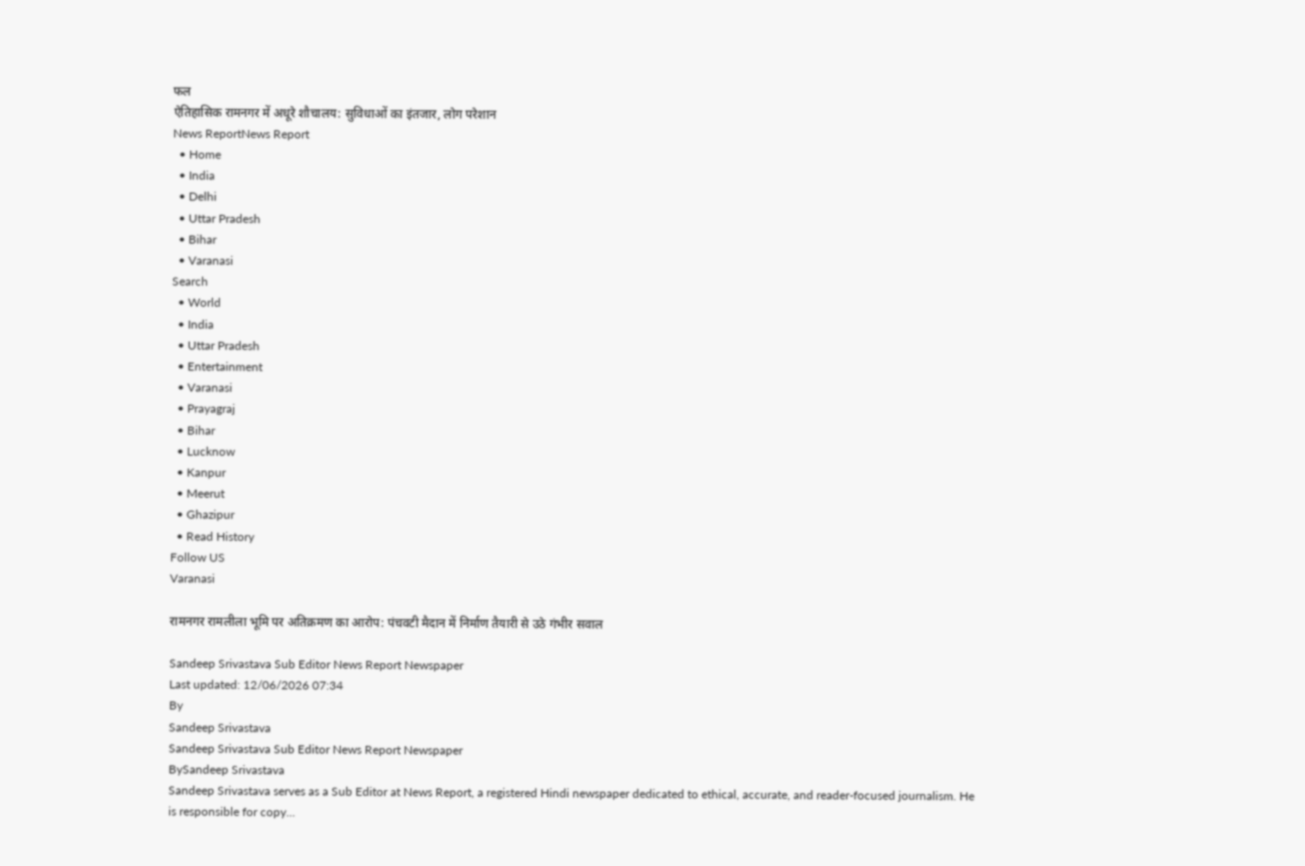फल
ऐतिहासिक रामनगर में अधूरे शौचालय: सुविधाओं का इंतजार, लोग परेशान
News ReportNews Report
  • Home
  • India
  • Delhi
  • Uttar Pradesh
  • Bihar
  • Varanasi
Search
  • World
  • India
  • Uttar Pradesh
  • Entertainment
  • Varanasi
  • Prayagraj
  • Bihar
  • Lucknow
  • Kanpur
  • Meerut
  • Ghazipur
  • Read History
Follow US
Varanasi

रामनगर रामलीला भूमि पर अतिक्रमण का आरोप: पंचवटी मैदान में निर्माण तैयारी से उठे गंभीर सवाल

Sandeep Srivastava Sub Editor News Report Newspaper
Last updated: 12/06/2026 07:34
By
Sandeep Srivastava
Sandeep Srivastava Sub Editor News Report Newspaper
BySandeep Srivastava
Sandeep Srivastava serves as a Sub Editor at News Report, a registered Hindi newspaper dedicated to ethical, accurate, and reader-focused journalism. He is responsible for copy...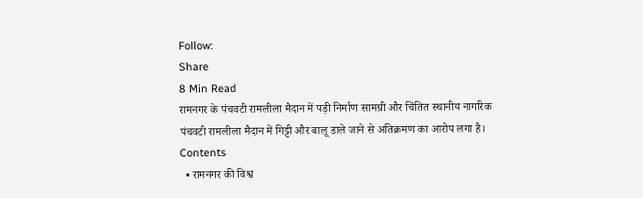Follow:
Share
8 Min Read
रामनगर के पंचवटी रामलीला मैदान में पड़ी निर्माण सामग्री और चिंतित स्थानीय नागरिक
पंचवटी रामलीला मैदान में गिट्टी और बालू डाले जाने से अतिक्रमण का आरोप लगा है।
Contents
  • रामनगर की विश्व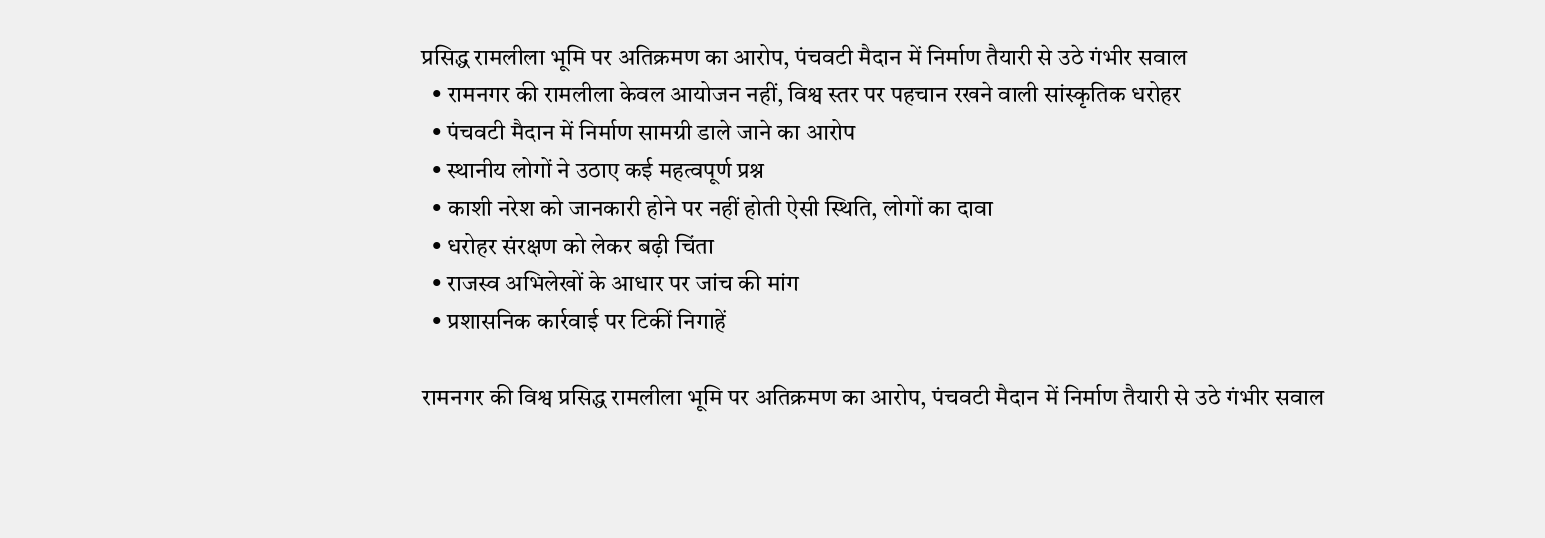प्रसिद्ध रामलीला भूमि पर अतिक्रमण का आरोप, पंचवटी मैदान में निर्माण तैयारी से उठे गंभीर सवाल
  • रामनगर की रामलीला केवल आयोजन नहीं, विश्व स्तर पर पहचान रखने वाली सांस्कृतिक धरोहर
  • पंचवटी मैदान में निर्माण सामग्री डाले जाने का आरोप
  • स्थानीय लोगों ने उठाए कई महत्वपूर्ण प्रश्न
  • काशी नरेश को जानकारी होने पर नहीं होती ऐसी स्थिति, लोगों का दावा
  • धरोहर संरक्षण को लेकर बढ़ी चिंता
  • राजस्व अभिलेखों के आधार पर जांच की मांग
  • प्रशासनिक कार्रवाई पर टिकीं निगाहें

रामनगर की विश्व प्रसिद्ध रामलीला भूमि पर अतिक्रमण का आरोप, पंचवटी मैदान में निर्माण तैयारी से उठे गंभीर सवाल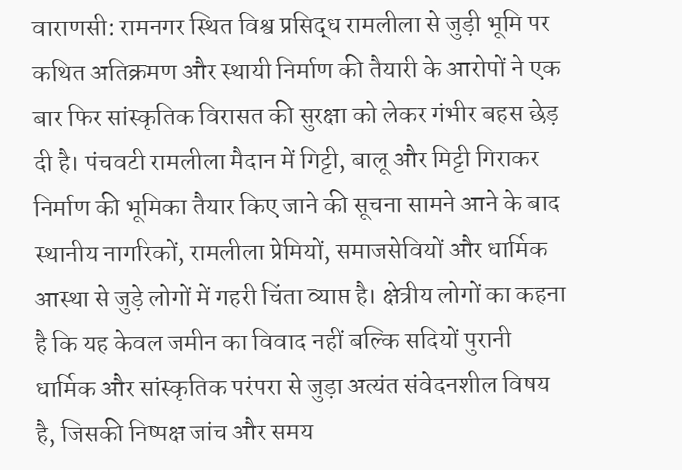वाराणसी: रामनगर स्थित विश्व प्रसिद्ध रामलीला से जुड़ी भूमि पर कथित अतिक्रमण और स्थायी निर्माण की तैयारी के आरोपों ने एक बार फिर सांस्कृतिक विरासत की सुरक्षा को लेकर गंभीर बहस छेड़ दी है। पंचवटी रामलीला मैदान में गिट्टी, बालू और मिट्टी गिराकर निर्माण की भूमिका तैयार किए जाने की सूचना सामने आने के बाद स्थानीय नागरिकों, रामलीला प्रेमियों, समाजसेवियों और धार्मिक आस्था से जुड़े लोगों में गहरी चिंता व्याप्त है। क्षेत्रीय लोगों का कहना है कि यह केवल जमीन का विवाद नहीं बल्कि सदियों पुरानी धार्मिक और सांस्कृतिक परंपरा से जुड़ा अत्यंत संवेदनशील विषय है, जिसकी निष्पक्ष जांच और समय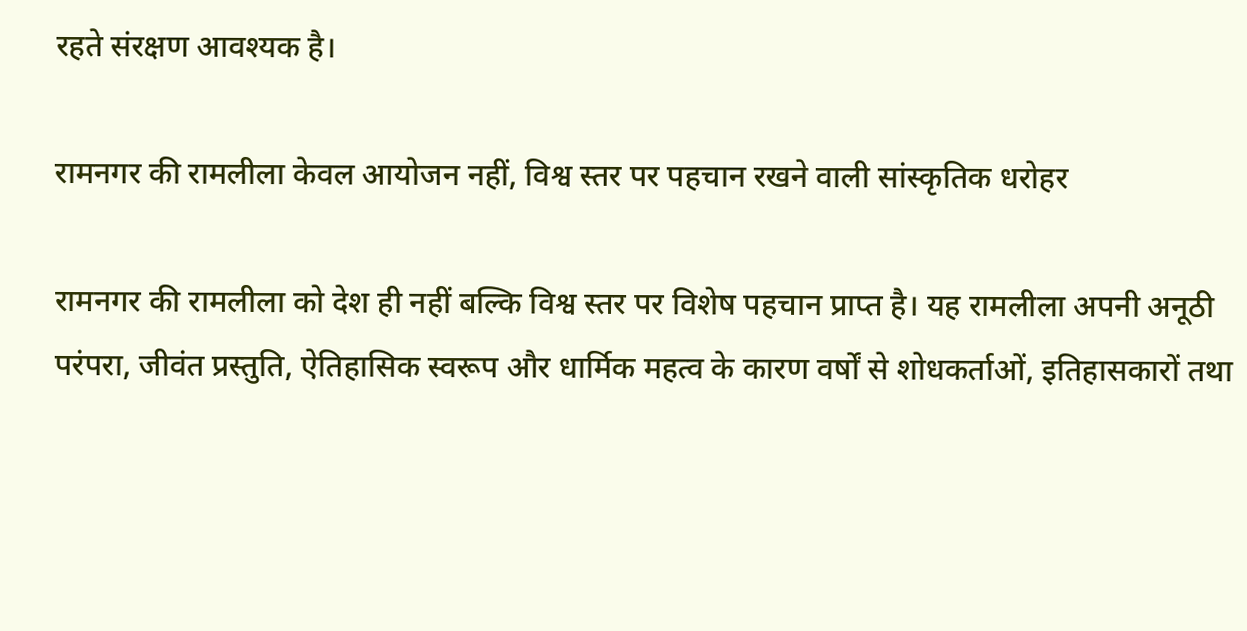रहते संरक्षण आवश्यक है।

रामनगर की रामलीला केवल आयोजन नहीं, विश्व स्तर पर पहचान रखने वाली सांस्कृतिक धरोहर

रामनगर की रामलीला को देश ही नहीं बल्कि विश्व स्तर पर विशेष पहचान प्राप्त है। यह रामलीला अपनी अनूठी परंपरा, जीवंत प्रस्तुति, ऐतिहासिक स्वरूप और धार्मिक महत्व के कारण वर्षों से शोधकर्ताओं, इतिहासकारों तथा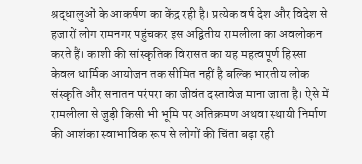श्रद्धालुओं के आकर्षण का केंद्र रही है। प्रत्येक वर्ष देश और विदेश से हजारों लोग रामनगर पहुंचकर इस अद्वितीय रामलीला का अवलोकन करते हैं। काशी की सांस्कृतिक विरासत का यह महत्वपूर्ण हिस्सा केवल धार्मिक आयोजन तक सीमित नहीं है बल्कि भारतीय लोक संस्कृति और सनातन परंपरा का जीवंत दस्तावेज माना जाता है। ऐसे में रामलीला से जुड़ी किसी भी भूमि पर अतिक्रमण अथवा स्थायी निर्माण की आशंका स्वाभाविक रूप से लोगों की चिंता बढ़ा रही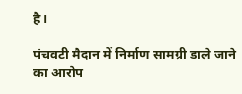है।

पंचवटी मैदान में निर्माण सामग्री डाले जाने का आरोप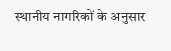स्थानीय नागरिकों के अनुसार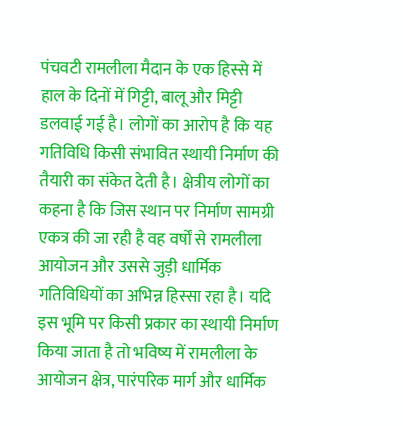पंचवटी रामलीला मैदान के एक हिस्से में हाल के दिनों में गिट्टी, बालू और मिट्टी डलवाई गई है। लोगों का आरोप है कि यह गतिविधि किसी संभावित स्थायी निर्माण की तैयारी का संकेत देती है। क्षेत्रीय लोगों का कहना है कि जिस स्थान पर निर्माण सामग्री एकत्र की जा रही है वह वर्षों से रामलीला आयोजन और उससे जुड़ी धार्मिक गतिविधियों का अभिन्न हिस्सा रहा है। यदि इस भूमि पर किसी प्रकार का स्थायी निर्माण किया जाता है तो भविष्य में रामलीला के आयोजन क्षेत्र, पारंपरिक मार्ग और धार्मिक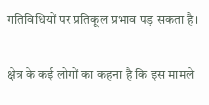गतिविधियों पर प्रतिकूल प्रभाव पड़ सकता है।

क्षेत्र के कई लोगों का कहना है कि इस मामले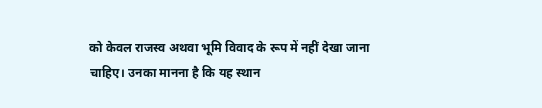को केवल राजस्व अथवा भूमि विवाद के रूप में नहीं देखा जाना चाहिए। उनका मानना है कि यह स्थान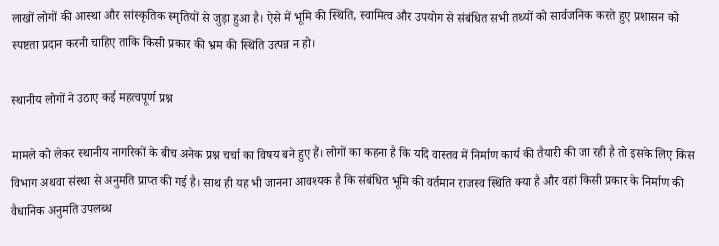लाखों लोगों की आस्था और सांस्कृतिक स्मृतियों से जुड़ा हुआ है। ऐसे में भूमि की स्थिति, स्वामित्व और उपयोग से संबंधित सभी तथ्यों को सार्वजनिक करते हुए प्रशासन को स्पष्टता प्रदान करनी चाहिए ताकि किसी प्रकार की भ्रम की स्थिति उत्पन्न न हो।

स्थानीय लोगों ने उठाए कई महत्वपूर्ण प्रश्न

मामले को लेकर स्थानीय नागरिकों के बीच अनेक प्रश्न चर्चा का विषय बने हुए हैं। लोगों का कहना है कि यदि वास्तव में निर्माण कार्य की तैयारी की जा रही है तो इसके लिए किस विभाग अथवा संस्था से अनुमति प्राप्त की गई है। साथ ही यह भी जानना आवश्यक है कि संबंधित भूमि की वर्तमान राजस्व स्थिति क्या है और वहां किसी प्रकार के निर्माण की वैधानिक अनुमति उपलब्ध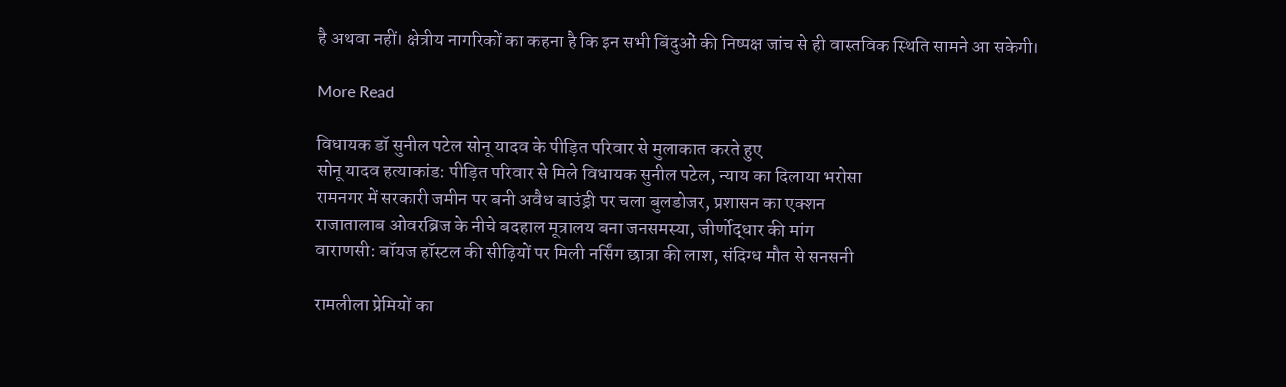है अथवा नहीं। क्षेत्रीय नागरिकों का कहना है कि इन सभी बिंदुओं की निष्पक्ष जांच से ही वास्तविक स्थिति सामने आ सकेगी।

More Read

विधायक डॉ सुनील पटेल सोनू यादव के पीड़ित परिवार से मुलाकात करते हुए
सोनू यादव हत्याकांड: पीड़ित परिवार से मिले विधायक सुनील पटेल, न्याय का दिलाया भरोसा
रामनगर में सरकारी जमीन पर बनी अवैध बाउंड्री पर चला बुलडोजर, प्रशासन का एक्शन
राजातालाब ओवरब्रिज के नीचे बदहाल मूत्रालय बना जनसमस्या, जीर्णोद्धार की मांग
वाराणसी: बॉयज हॉस्टल की सीढ़ियों पर मिली नर्सिंग छात्रा की लाश, संदिग्ध मौत से सनसनी

रामलीला प्रेमियों का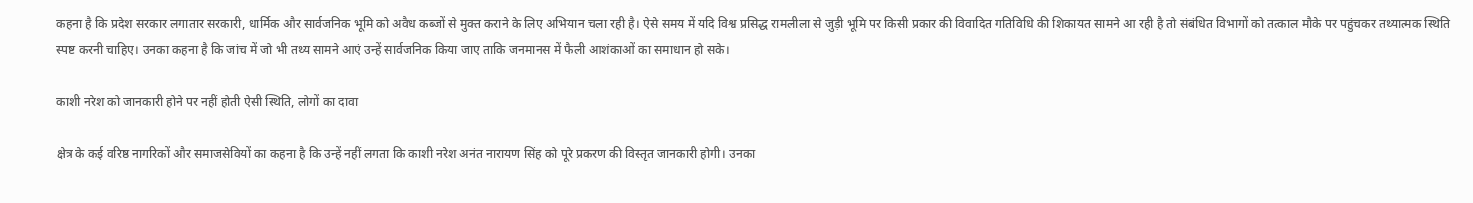कहना है कि प्रदेश सरकार लगातार सरकारी, धार्मिक और सार्वजनिक भूमि को अवैध कब्जों से मुक्त कराने के लिए अभियान चला रही है। ऐसे समय में यदि विश्व प्रसिद्ध रामलीला से जुड़ी भूमि पर किसी प्रकार की विवादित गतिविधि की शिकायत सामने आ रही है तो संबंधित विभागों को तत्काल मौके पर पहुंचकर तथ्यात्मक स्थिति स्पष्ट करनी चाहिए। उनका कहना है कि जांच में जो भी तथ्य सामने आएं उन्हें सार्वजनिक किया जाए ताकि जनमानस में फैली आशंकाओं का समाधान हो सके।

काशी नरेश को जानकारी होने पर नहीं होती ऐसी स्थिति, लोगों का दावा

क्षेत्र के कई वरिष्ठ नागरिकों और समाजसेवियों का कहना है कि उन्हें नहीं लगता कि काशी नरेश अनंत नारायण सिंह को पूरे प्रकरण की विस्तृत जानकारी होगी। उनका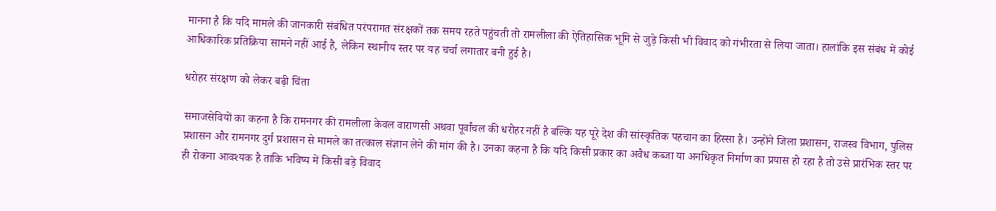मानना है कि यदि मामले की जानकारी संबंधित परंपरागत संरक्षकों तक समय रहते पहुंचती तो रामलीला की ऐतिहासिक भूमि से जुड़े किसी भी विवाद को गंभीरता से लिया जाता। हालांकि इस संबंध में कोई आधिकारिक प्रतिक्रिया सामने नहीं आई है, लेकिन स्थानीय स्तर पर यह चर्चा लगातार बनी हुई है।

धरोहर संरक्षण को लेकर बढ़ी चिंता

समाजसेवियों का कहना है कि रामनगर की रामलीला केवल वाराणसी अथवा पूर्वांचल की धरोहर नहीं है बल्कि यह पूरे देश की सांस्कृतिक पहचान का हिस्सा है। उन्होंने जिला प्रशासन, राजस्व विभाग, पुलिस प्रशासन और रामनगर दुर्ग प्रशासन से मामले का तत्काल संज्ञान लेने की मांग की है। उनका कहना है कि यदि किसी प्रकार का अवैध कब्जा या अनधिकृत निर्माण का प्रयास हो रहा है तो उसे प्रारंभिक स्तर पर ही रोकना आवश्यक है ताकि भविष्य में किसी बड़े विवाद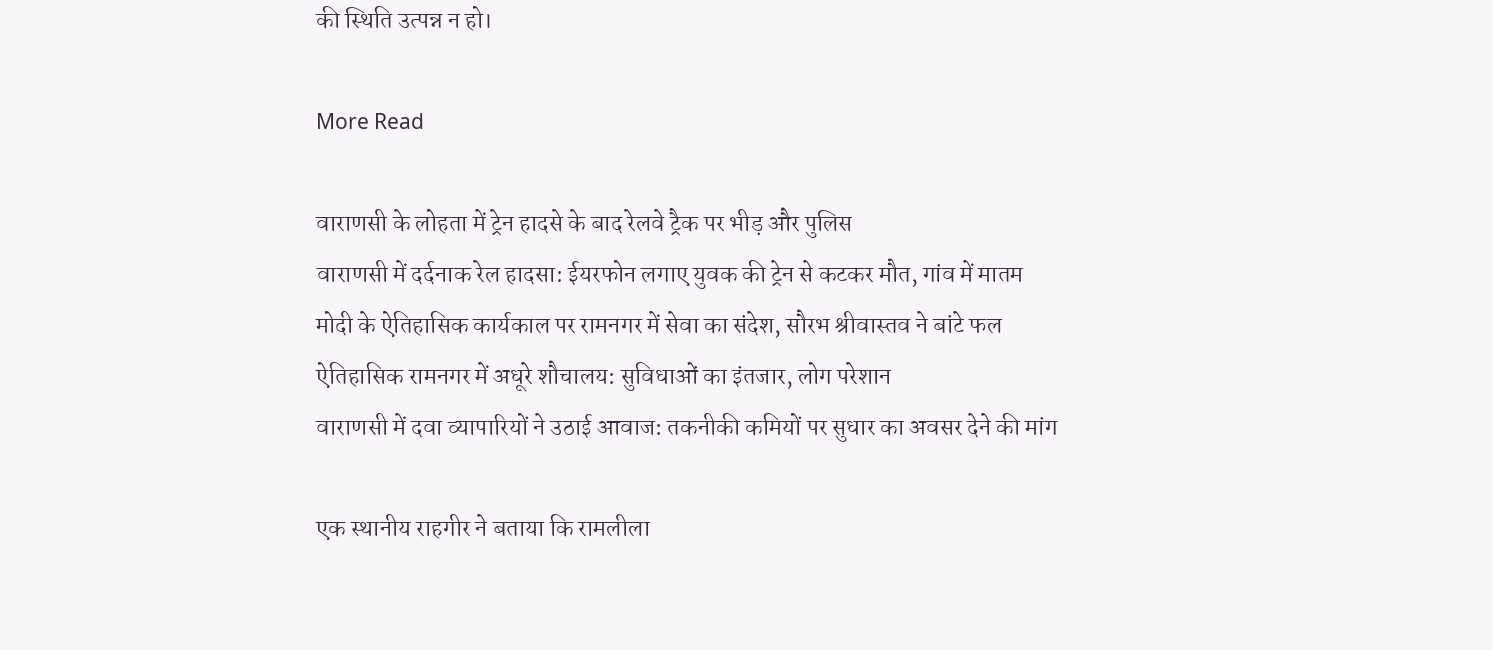की स्थिति उत्पन्न न हो।

More Read

वाराणसी के लोहता में ट्रेन हादसे के बाद रेलवे ट्रैक पर भीड़ और पुलिस
वाराणसी में दर्दनाक रेल हादसा: ईयरफोन लगाए युवक की ट्रेन से कटकर मौत, गांव में मातम
मोदी के ऐतिहासिक कार्यकाल पर रामनगर में सेवा का संदेश, सौरभ श्रीवास्तव ने बांटे फल
ऐतिहासिक रामनगर में अधूरे शौचालय: सुविधाओं का इंतजार, लोग परेशान
वाराणसी में दवा व्यापारियों ने उठाई आवाज: तकनीकी कमियों पर सुधार का अवसर देने की मांग

एक स्थानीय राहगीर ने बताया कि रामलीला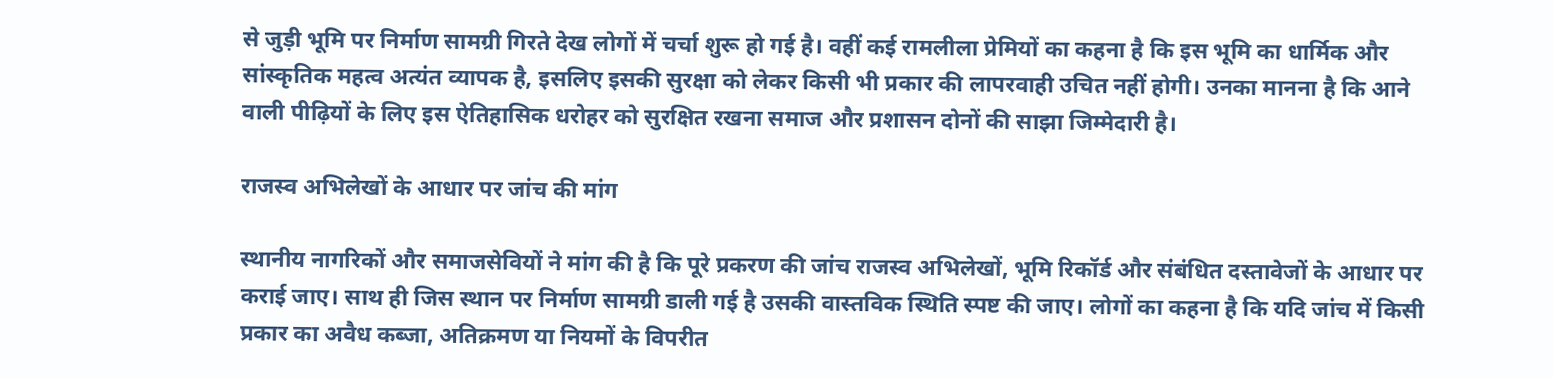से जुड़ी भूमि पर निर्माण सामग्री गिरते देख लोगों में चर्चा शुरू हो गई है। वहीं कई रामलीला प्रेमियों का कहना है कि इस भूमि का धार्मिक और सांस्कृतिक महत्व अत्यंत व्यापक है, इसलिए इसकी सुरक्षा को लेकर किसी भी प्रकार की लापरवाही उचित नहीं होगी। उनका मानना है कि आने वाली पीढ़ियों के लिए इस ऐतिहासिक धरोहर को सुरक्षित रखना समाज और प्रशासन दोनों की साझा जिम्मेदारी है।

राजस्व अभिलेखों के आधार पर जांच की मांग

स्थानीय नागरिकों और समाजसेवियों ने मांग की है कि पूरे प्रकरण की जांच राजस्व अभिलेखों, भूमि रिकॉर्ड और संबंधित दस्तावेजों के आधार पर कराई जाए। साथ ही जिस स्थान पर निर्माण सामग्री डाली गई है उसकी वास्तविक स्थिति स्पष्ट की जाए। लोगों का कहना है कि यदि जांच में किसी प्रकार का अवैध कब्जा, अतिक्रमण या नियमों के विपरीत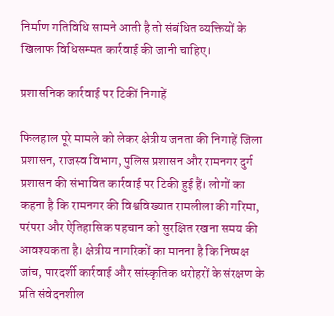निर्माण गतिविधि सामने आती है तो संबंधित व्यक्तियों के खिलाफ विधिसम्मत कार्रवाई की जानी चाहिए।

प्रशासनिक कार्रवाई पर टिकीं निगाहें

फिलहाल पूरे मामले को लेकर क्षेत्रीय जनता की निगाहें जिला प्रशासन, राजस्व विभाग, पुलिस प्रशासन और रामनगर दुर्ग प्रशासन की संभावित कार्रवाई पर टिकी हुई हैं। लोगों का कहना है कि रामनगर की विश्वविख्यात रामलीला की गरिमा, परंपरा और ऐतिहासिक पहचान को सुरक्षित रखना समय की आवश्यकता है। क्षेत्रीय नागरिकों का मानना है कि निष्पक्ष जांच, पारदर्शी कार्रवाई और सांस्कृतिक धरोहरों के संरक्षण के प्रति संवेदनशील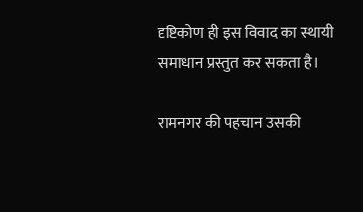दृष्टिकोण ही इस विवाद का स्थायी समाधान प्रस्तुत कर सकता है।

रामनगर की पहचान उसकी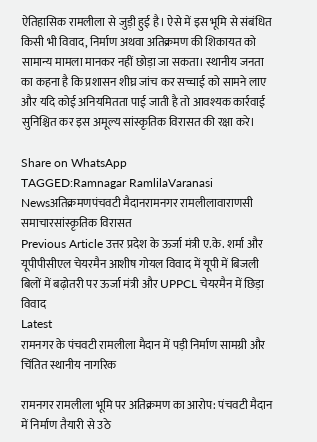ऐतिहासिक रामलीला से जुड़ी हुई है। ऐसे में इस भूमि से संबंधित किसी भी विवाद, निर्माण अथवा अतिक्रमण की शिकायत को सामान्य मामला मानकर नहीं छोड़ा जा सकता। स्थानीय जनता का कहना है कि प्रशासन शीघ्र जांच कर सच्चाई को सामने लाए और यदि कोई अनियमितता पाई जाती है तो आवश्यक कार्रवाई सुनिश्चित कर इस अमूल्य सांस्कृतिक विरासत की रक्षा करे।

Share on WhatsApp
TAGGED:Ramnagar RamlilaVaranasi Newsअतिक्रमणपंचवटी मैदानरामनगर रामलीलावाराणसी समाचारसांस्कृतिक विरासत
Previous Article उत्तर प्रदेश के ऊर्जा मंत्री ए.के. शर्मा और यूपीपीसीएल चेयरमैन आशीष गोयल विवाद में यूपी में बिजली बिलों में बढ़ोतरी पर ऊर्जा मंत्री और UPPCL चेयरमैन में छिड़ा विवाद
Latest
रामनगर के पंचवटी रामलीला मैदान में पड़ी निर्माण सामग्री और चिंतित स्थानीय नागरिक

रामनगर रामलीला भूमि पर अतिक्रमण का आरोप: पंचवटी मैदान में निर्माण तैयारी से उठे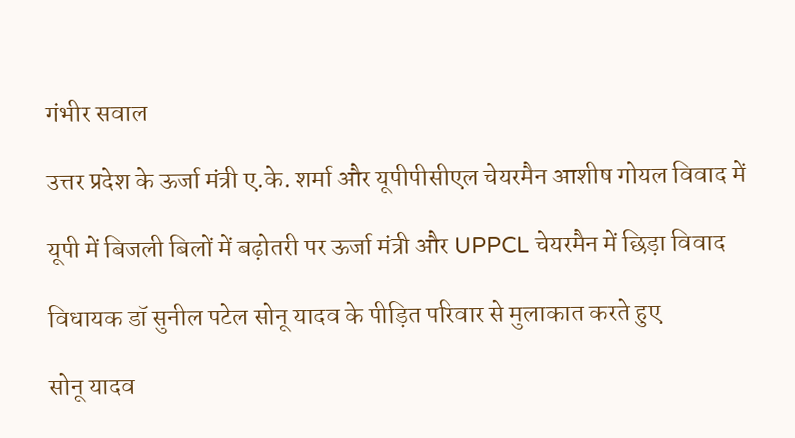गंभीर सवाल

उत्तर प्रदेश के ऊर्जा मंत्री ए.के. शर्मा और यूपीपीसीएल चेयरमैन आशीष गोयल विवाद में

यूपी में बिजली बिलों में बढ़ोतरी पर ऊर्जा मंत्री और UPPCL चेयरमैन में छिड़ा विवाद

विधायक डॉ सुनील पटेल सोनू यादव के पीड़ित परिवार से मुलाकात करते हुए

सोनू यादव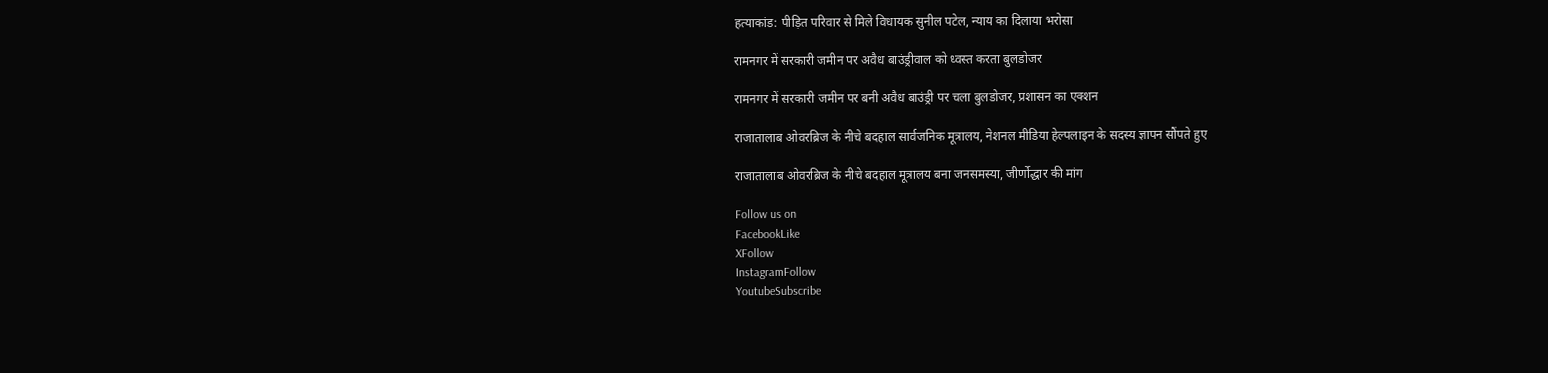हत्याकांड: पीड़ित परिवार से मिले विधायक सुनील पटेल, न्याय का दिलाया भरोसा

रामनगर में सरकारी जमीन पर अवैध बाउंड्रीवाल को ध्वस्त करता बुलडोजर

रामनगर में सरकारी जमीन पर बनी अवैध बाउंड्री पर चला बुलडोजर, प्रशासन का एक्शन

राजातालाब ओवरब्रिज के नीचे बदहाल सार्वजनिक मूत्रालय, नेशनल मीडिया हेल्पलाइन के सदस्य ज्ञापन सौंपते हुए

राजातालाब ओवरब्रिज के नीचे बदहाल मूत्रालय बना जनसमस्या, जीर्णोद्धार की मांग

Follow us on
FacebookLike
XFollow
InstagramFollow
YoutubeSubscribe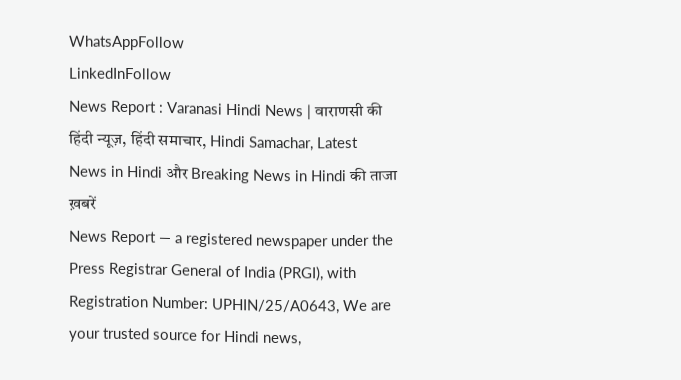WhatsAppFollow
LinkedInFollow
News Report : Varanasi Hindi News | वाराणसी की हिंदी न्यूज़, हिंदी समाचार, Hindi Samachar, Latest News in Hindi और Breaking News in Hindi की ताजा ख़बरें
News Report — a registered newspaper under the Press Registrar General of India (PRGI), with Registration Number: UPHIN/25/A0643, We are your trusted source for Hindi news,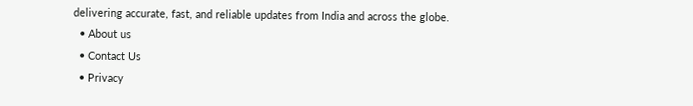delivering accurate, fast, and reliable updates from India and across the globe.
  • About us
  • Contact Us
  • Privacy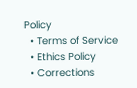Policy
  • Terms of Service
  • Ethics Policy
  • Corrections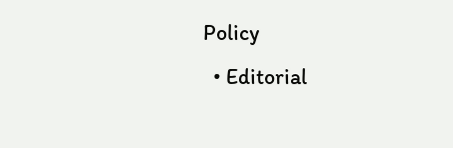Policy
  • Editorial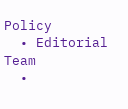Policy
  • Editorial Team
  •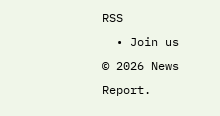RSS
  • Join us
© 2026 News Report.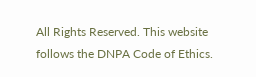All Rights Reserved. This website follows the DNPA Code of Ethics.